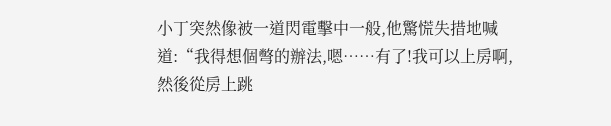小丁突然像被一道閃電擊中一般,他驚慌失措地喊道:“我得想個彆的辦法,嗯……有了!我可以上房啊,然後從房上跳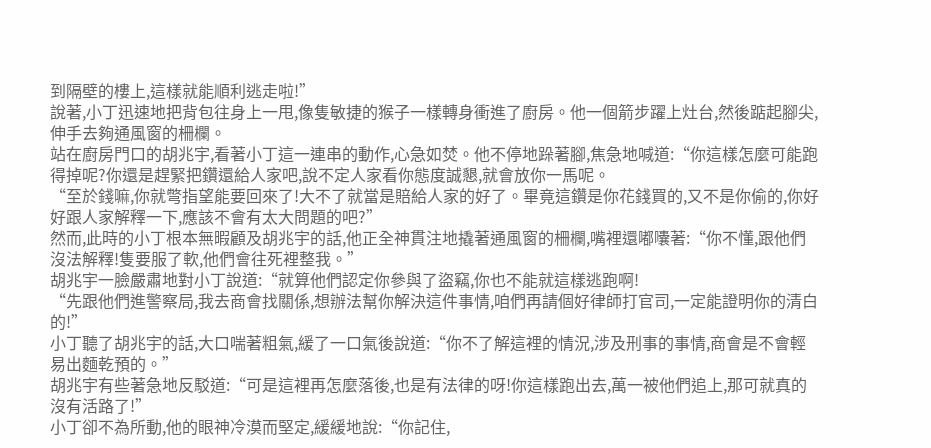到隔壁的樓上,這樣就能順利逃走啦!”
說著,小丁迅速地把背包往身上一甩,像隻敏捷的猴子一樣轉身衝進了廚房。他一個箭步躍上灶台,然後踮起腳尖,伸手去夠通風窗的柵欄。
站在廚房門口的胡兆宇,看著小丁這一連串的動作,心急如焚。他不停地跺著腳,焦急地喊道:“你這樣怎麼可能跑得掉呢?你還是趕緊把鑽還給人家吧,說不定人家看你態度誠懇,就會放你一馬呢。
“至於錢嘛,你就彆指望能要回來了!大不了就當是賠給人家的好了。畢竟這鑽是你花錢買的,又不是你偷的,你好好跟人家解釋一下,應該不會有太大問題的吧?”
然而,此時的小丁根本無暇顧及胡兆宇的話,他正全神貫注地撬著通風窗的柵欄,嘴裡還嘟囔著:“你不懂,跟他們沒法解釋!隻要服了軟,他們會往死裡整我。”
胡兆宇一臉嚴肅地對小丁說道:“就算他們認定你參與了盜竊,你也不能就這樣逃跑啊!
“先跟他們進警察局,我去商會找關係,想辦法幫你解決這件事情,咱們再請個好律師打官司,一定能證明你的清白的!”
小丁聽了胡兆宇的話,大口喘著粗氣,緩了一口氣後說道:“你不了解這裡的情況,涉及刑事的事情,商會是不會輕易出麵乾預的。”
胡兆宇有些著急地反駁道:“可是這裡再怎麼落後,也是有法律的呀!你這樣跑出去,萬一被他們追上,那可就真的沒有活路了!”
小丁卻不為所動,他的眼神冷漠而堅定,緩緩地說:“你記住,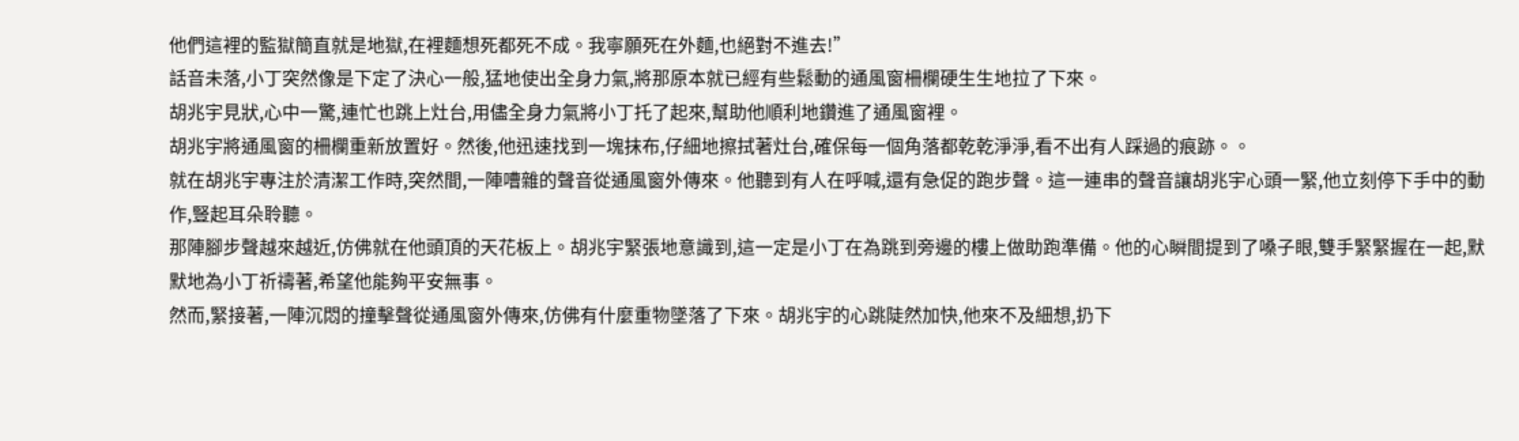他們這裡的監獄簡直就是地獄,在裡麵想死都死不成。我寧願死在外麵,也絕對不進去!”
話音未落,小丁突然像是下定了決心一般,猛地使出全身力氣,將那原本就已經有些鬆動的通風窗柵欄硬生生地拉了下來。
胡兆宇見狀,心中一驚,連忙也跳上灶台,用儘全身力氣將小丁托了起來,幫助他順利地鑽進了通風窗裡。
胡兆宇將通風窗的柵欄重新放置好。然後,他迅速找到一塊抹布,仔細地擦拭著灶台,確保每一個角落都乾乾淨淨,看不出有人踩過的痕跡。。
就在胡兆宇專注於清潔工作時,突然間,一陣嘈雜的聲音從通風窗外傳來。他聽到有人在呼喊,還有急促的跑步聲。這一連串的聲音讓胡兆宇心頭一緊,他立刻停下手中的動作,豎起耳朵聆聽。
那陣腳步聲越來越近,仿佛就在他頭頂的天花板上。胡兆宇緊張地意識到,這一定是小丁在為跳到旁邊的樓上做助跑準備。他的心瞬間提到了嗓子眼,雙手緊緊握在一起,默默地為小丁祈禱著,希望他能夠平安無事。
然而,緊接著,一陣沉悶的撞擊聲從通風窗外傳來,仿佛有什麼重物墜落了下來。胡兆宇的心跳陡然加快,他來不及細想,扔下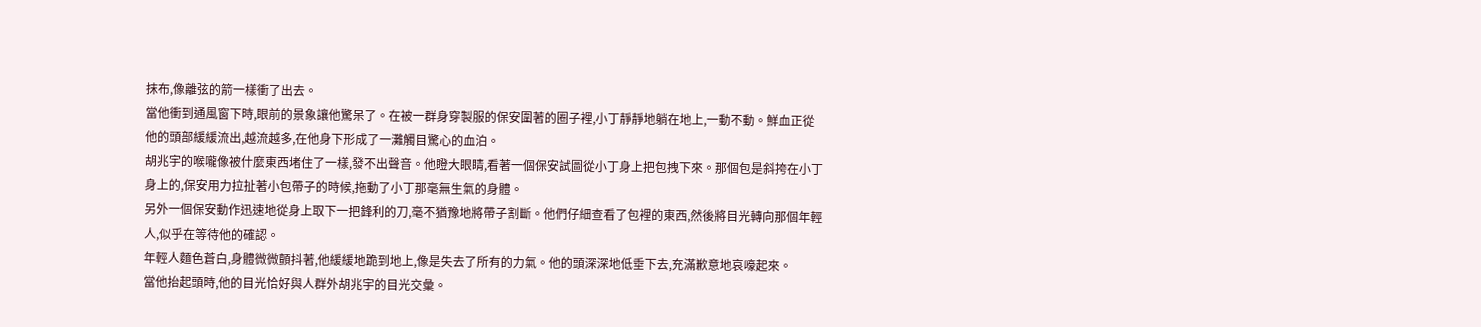抹布,像離弦的箭一樣衝了出去。
當他衝到通風窗下時,眼前的景象讓他驚呆了。在被一群身穿製服的保安圍著的圈子裡,小丁靜靜地躺在地上,一動不動。鮮血正從他的頭部緩緩流出,越流越多,在他身下形成了一灘觸目驚心的血泊。
胡兆宇的喉嚨像被什麼東西堵住了一樣,發不出聲音。他瞪大眼睛,看著一個保安試圖從小丁身上把包拽下來。那個包是斜挎在小丁身上的,保安用力拉扯著小包帶子的時候,拖動了小丁那毫無生氣的身體。
另外一個保安動作迅速地從身上取下一把鋒利的刀,毫不猶豫地將帶子割斷。他們仔細查看了包裡的東西,然後將目光轉向那個年輕人,似乎在等待他的確認。
年輕人麵色蒼白,身體微微顫抖著,他緩緩地跪到地上,像是失去了所有的力氣。他的頭深深地低垂下去,充滿歉意地哀嚎起來。
當他抬起頭時,他的目光恰好與人群外胡兆宇的目光交彙。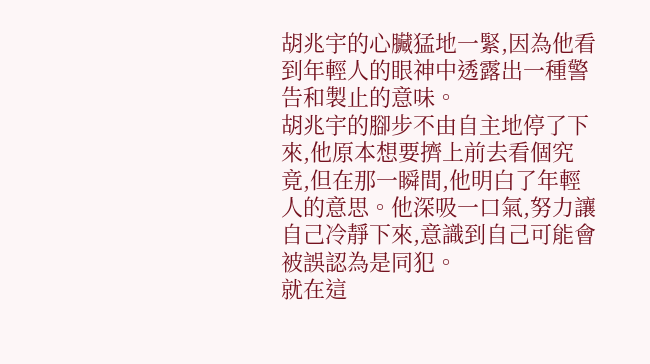胡兆宇的心臟猛地一緊,因為他看到年輕人的眼神中透露出一種警告和製止的意味。
胡兆宇的腳步不由自主地停了下來,他原本想要擠上前去看個究竟,但在那一瞬間,他明白了年輕人的意思。他深吸一口氣,努力讓自己冷靜下來,意識到自己可能會被誤認為是同犯。
就在這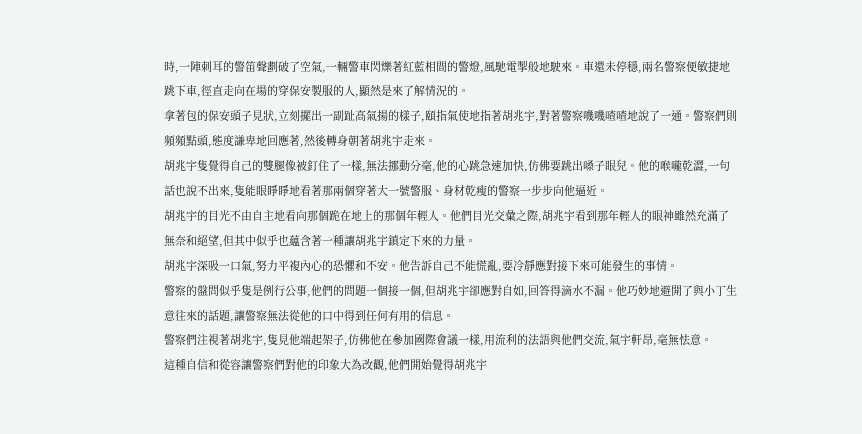時,一陣刺耳的警笛聲劃破了空氣,一輛警車閃爍著紅藍相間的警燈,風馳電掣般地駛來。車還未停穩,兩名警察便敏捷地跳下車,徑直走向在場的穿保安製服的人,顯然是來了解情況的。
拿著包的保安頭子見狀,立刻擺出一副趾高氣揚的樣子,頤指氣使地指著胡兆宇,對著警察嘰嘰喳喳地說了一通。警察們則頻頻點頭,態度謙卑地回應著,然後轉身朝著胡兆宇走來。
胡兆宇隻覺得自己的雙腿像被釘住了一樣,無法挪動分毫,他的心跳急速加快,仿佛要跳出嗓子眼兒。他的喉嚨乾澀,一句話也說不出來,隻能眼睜睜地看著那兩個穿著大一號警服、身材乾瘦的警察一步步向他逼近。
胡兆宇的目光不由自主地看向那個跪在地上的那個年輕人。他們目光交彙之際,胡兆宇看到那年輕人的眼神雖然充滿了無奈和絕望,但其中似乎也蘊含著一種讓胡兆宇鎮定下來的力量。
胡兆宇深吸一口氣,努力平複內心的恐懼和不安。他告訴自己不能慌亂,要冷靜應對接下來可能發生的事情。
警察的盤問似乎隻是例行公事,他們的問題一個接一個,但胡兆宇卻應對自如,回答得滴水不漏。他巧妙地避開了與小丁生意往來的話題,讓警察無法從他的口中得到任何有用的信息。
警察們注視著胡兆宇,隻見他端起架子,仿佛他在參加國際會議一樣,用流利的法語與他們交流,氣宇軒昂,毫無怯意。
這種自信和從容讓警察們對他的印象大為改觀,他們開始覺得胡兆宇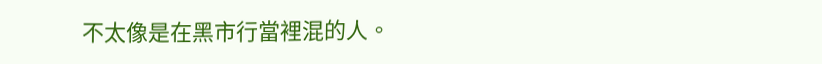不太像是在黑市行當裡混的人。